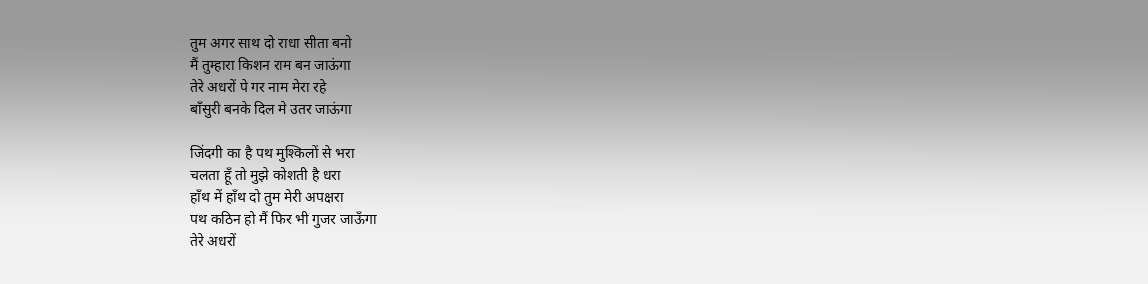तुम अगर साथ दो राधा सीता बनो
मैं तुम्हारा किशन राम बन जाऊंगा
तेरे अधरों पे गर नाम मेरा रहे
बाँसुरी बनके दिल मे उतर जाऊंगा

जिंदगी का है पथ मुश्किलों से भरा
चलता हूँ तो मुझे कोशती है धरा
हाँथ में हाँथ दो तुम मेरी अपक्षरा
पथ कठिन हो मैं फिर भी गुजर जाऊँगा
तेरे अधरों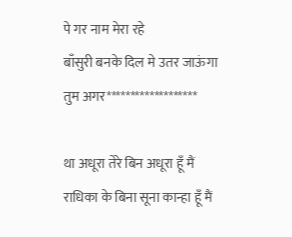पे गर नाम मेरा रहे
बाँसुरी बनके दिल मे उतर जाऊंगा
तुम अगर*******************

था अधूरा तेरे बिन अधूरा हूँ मैं
राधिका के बिना सूना कान्हा हूँ मैं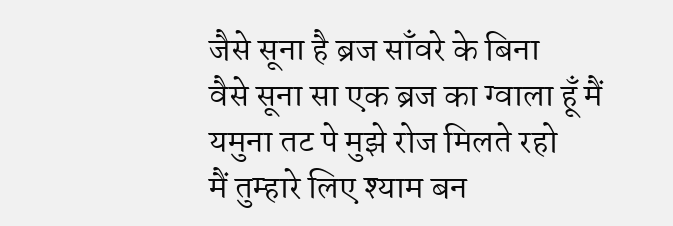जैसे सूना है ब्रज साँवरे के बिना
वैसे सूना सा एक ब्रज का ग्वाला हूँ मैं
यमुना तट पे मुझे रोज मिलते रहो
मैं तुम्हारे लिए श्याम बन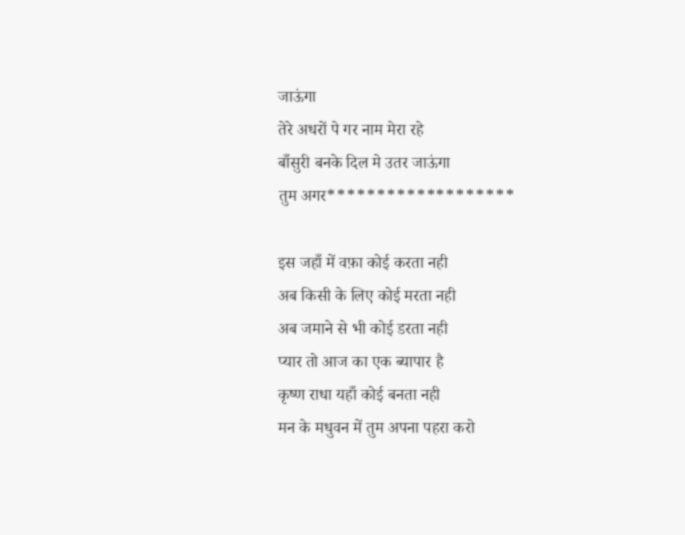जाऊंगा
तेरे अधरों पे गर नाम मेरा रहे
बाँसुरी बनके दिल मे उतर जाऊंगा
तुम अगर*******************

इस जहाँ में वफ़ा कोई करता नही
अब किसी के लिए कोई मरता नही
अब जमाने से भी कोई डरता नही
प्यार तो आज का एक ब्यापार है
कृष्ण राधा यहाँ कोई बनता नही
मन के मधुवन में तुम अपना पहरा करो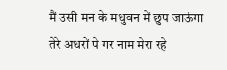मैं उसी मन के मधुवन में छुप जाऊंगा
तेरे अधरों पे गर नाम मेरा रहे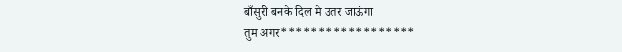बाँसुरी बनके दिल मे उतर जाऊंगा
तुम अगर******************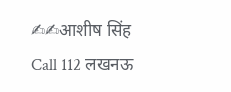✍✍आशीष सिंह
Call 112 लखनऊ